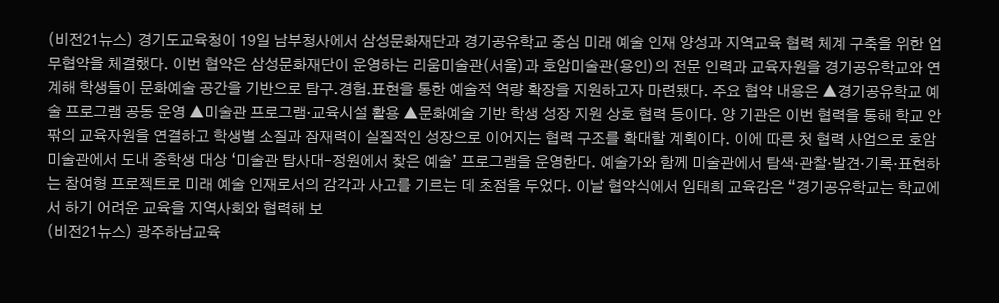(비전21뉴스) 경기도교육청이 19일 남부청사에서 삼성문화재단과 경기공유학교 중심 미래 예술 인재 양성과 지역교육 협력 체계 구축을 위한 업무협약을 체결했다. 이번 협약은 삼성문화재단이 운영하는 리움미술관(서울)과 호암미술관(용인)의 전문 인력과 교육자원을 경기공유학교와 연계해 학생들이 문화예술 공간을 기반으로 탐구․경험․표현을 통한 예술적 역량 확장을 지원하고자 마련됐다. 주요 협약 내용은 ▲경기공유학교 예술 프로그램 공동 운영 ▲미술관 프로그램·교육시설 활용 ▲문화예술 기반 학생 성장 지원 상호 협력 등이다. 양 기관은 이번 협력을 통해 학교 안팎의 교육자원을 연결하고 학생별 소질과 잠재력이 실질적인 성장으로 이어지는 협력 구조를 확대할 계획이다. 이에 따른 첫 협력 사업으로 호암미술관에서 도내 중학생 대상 ‘미술관 탐사대–정원에서 찾은 예술’ 프로그램을 운영한다. 예술가와 함께 미술관에서 탐색·관찰·발견·기록·표현하는 참여형 프로젝트로 미래 예술 인재로서의 감각과 사고를 기르는 데 초점을 두었다. 이날 협약식에서 임태희 교육감은 “경기공유학교는 학교에서 하기 어려운 교육을 지역사회와 협력해 보
(비전21뉴스) 광주하남교육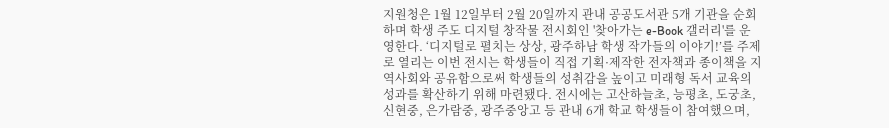지원청은 1월 12일부터 2월 20일까지 관내 공공도서관 5개 기관을 순회하며 학생 주도 디지털 창작물 전시회인 '찾아가는 e-Book 갤러리'를 운영한다. ‘디지털로 펼치는 상상, 광주하남 학생 작가들의 이야기!’를 주제로 열리는 이번 전시는 학생들이 직접 기획·제작한 전자책과 종이책을 지역사회와 공유함으로써 학생들의 성취감을 높이고 미래형 독서 교육의 성과를 확산하기 위해 마련됐다. 전시에는 고산하늘초, 능평초, 도궁초, 신현중, 은가람중, 광주중앙고 등 관내 6개 학교 학생들이 참여했으며,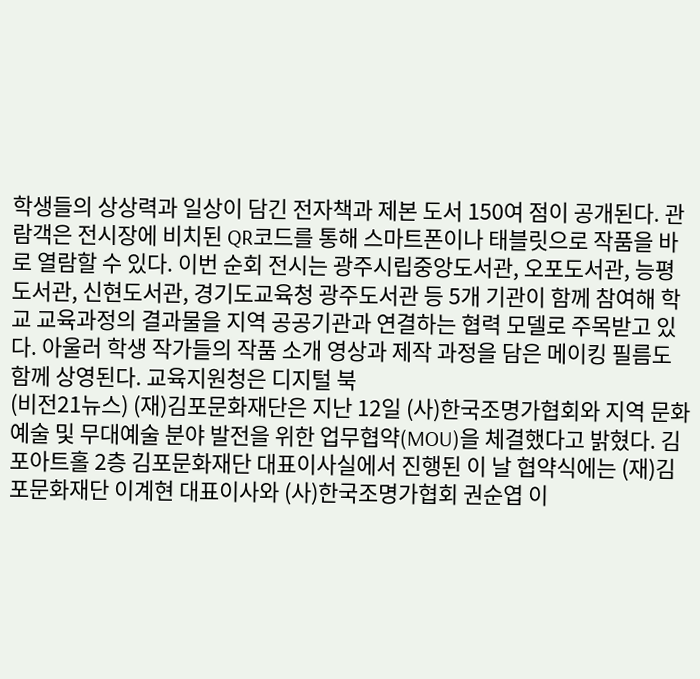학생들의 상상력과 일상이 담긴 전자책과 제본 도서 150여 점이 공개된다. 관람객은 전시장에 비치된 QR코드를 통해 스마트폰이나 태블릿으로 작품을 바로 열람할 수 있다. 이번 순회 전시는 광주시립중앙도서관, 오포도서관, 능평도서관, 신현도서관, 경기도교육청 광주도서관 등 5개 기관이 함께 참여해 학교 교육과정의 결과물을 지역 공공기관과 연결하는 협력 모델로 주목받고 있다. 아울러 학생 작가들의 작품 소개 영상과 제작 과정을 담은 메이킹 필름도 함께 상영된다. 교육지원청은 디지털 북
(비전21뉴스) (재)김포문화재단은 지난 12일 (사)한국조명가협회와 지역 문화예술 및 무대예술 분야 발전을 위한 업무협약(MOU)을 체결했다고 밝혔다. 김포아트홀 2층 김포문화재단 대표이사실에서 진행된 이 날 협약식에는 (재)김포문화재단 이계현 대표이사와 (사)한국조명가협회 권순엽 이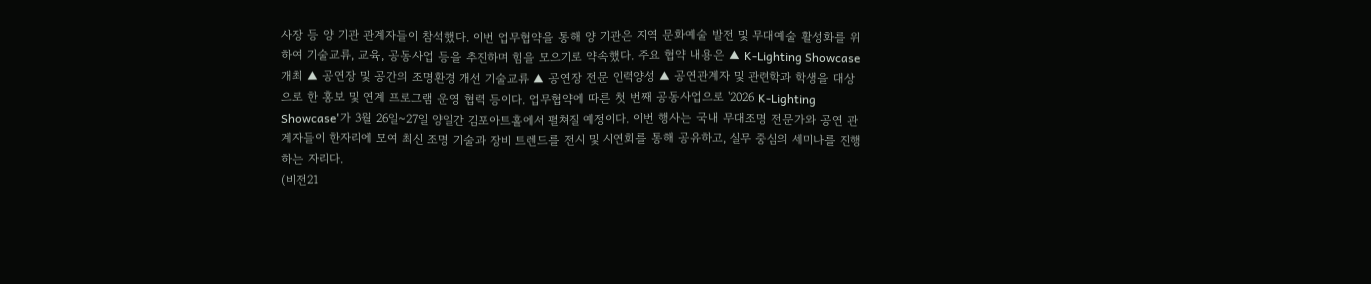사장 등 양 기관 관계자들이 참석했다. 이번 업무협약을 통해 양 기관은 지역 문화예술 발전 및 무대예술 활성화를 위하여 기술교류, 교육, 공동사업 등을 추진하며 힘을 모으기로 약속했다. 주요 협약 내용은 ▲ K-Lighting Showcase 개최 ▲ 공연장 및 공간의 조명환경 개선 기술교류 ▲ 공연장 전문 인력양성 ▲ 공연관계자 및 관련학과 학생을 대상으로 한 홍보 및 연계 프로그램 운영 협력 등이다. 업무협약에 따른 첫 번째 공동사업으로 '2026 K-Lighting Showcase'가 3월 26일~27일 양일간 김포아트홀에서 펼쳐질 예정이다. 이번 행사는 국내 무대조명 전문가와 공연 관계자들이 한자리에 모여 최신 조명 기술과 장비 트렌드를 전시 및 시연회를 통해 공유하고, 실무 중심의 세미나를 진행하는 자리다.
(비전21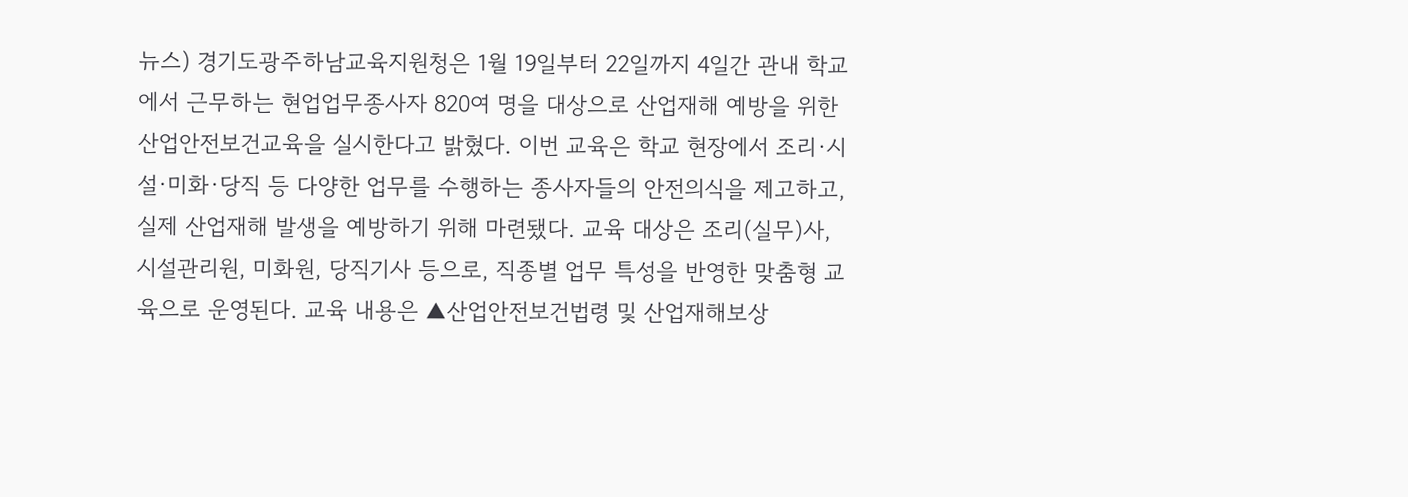뉴스) 경기도광주하남교육지원청은 1월 19일부터 22일까지 4일간 관내 학교에서 근무하는 현업업무종사자 820여 명을 대상으로 산업재해 예방을 위한 산업안전보건교육을 실시한다고 밝혔다. 이번 교육은 학교 현장에서 조리·시설·미화·당직 등 다양한 업무를 수행하는 종사자들의 안전의식을 제고하고, 실제 산업재해 발생을 예방하기 위해 마련됐다. 교육 대상은 조리(실무)사, 시설관리원, 미화원, 당직기사 등으로, 직종별 업무 특성을 반영한 맞춤형 교육으로 운영된다. 교육 내용은 ▲산업안전보건법령 및 산업재해보상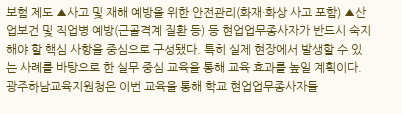보험 제도 ▲사고 및 재해 예방을 위한 안전관리(화재·화상 사고 포함) ▲산업보건 및 직업병 예방(근골격계 질환 등) 등 현업업무종사자가 반드시 숙지해야 할 핵심 사항을 중심으로 구성됐다. 특히 실제 현장에서 발생할 수 있는 사례를 바탕으로 한 실무 중심 교육을 통해 교육 효과를 높일 계획이다. 광주하남교육지원청은 이번 교육을 통해 학교 현업업무종사자들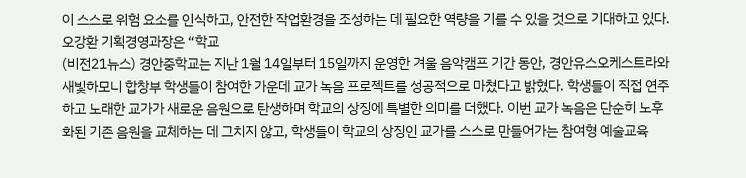이 스스로 위험 요소를 인식하고, 안전한 작업환경을 조성하는 데 필요한 역량을 기를 수 있을 것으로 기대하고 있다. 오강환 기획경영과장은 “학교
(비전21뉴스) 경안중학교는 지난 1월 14일부터 15일까지 운영한 겨울 음악캠프 기간 동안, 경안유스오케스트라와 새빛하모니 합창부 학생들이 참여한 가운데 교가 녹음 프로젝트를 성공적으로 마쳤다고 밝혔다. 학생들이 직접 연주하고 노래한 교가가 새로운 음원으로 탄생하며 학교의 상징에 특별한 의미를 더했다. 이번 교가 녹음은 단순히 노후화된 기존 음원을 교체하는 데 그치지 않고, 학생들이 학교의 상징인 교가를 스스로 만들어가는 참여형 예술교육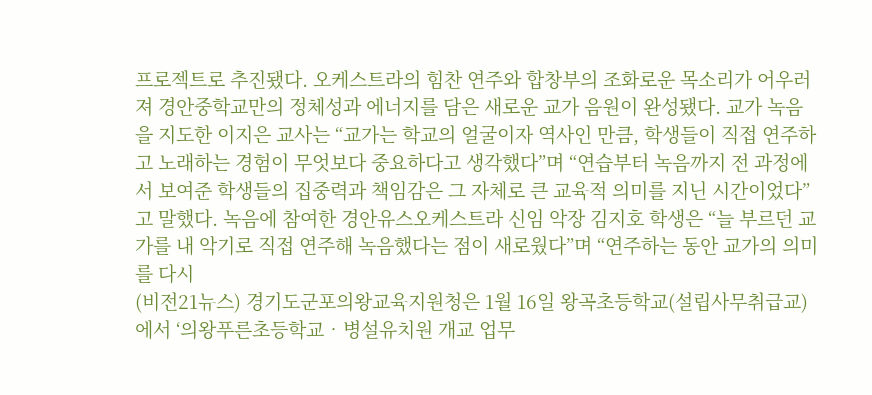프로젝트로 추진됐다. 오케스트라의 힘찬 연주와 합창부의 조화로운 목소리가 어우러져 경안중학교만의 정체성과 에너지를 담은 새로운 교가 음원이 완성됐다. 교가 녹음을 지도한 이지은 교사는 “교가는 학교의 얼굴이자 역사인 만큼, 학생들이 직접 연주하고 노래하는 경험이 무엇보다 중요하다고 생각했다”며 “연습부터 녹음까지 전 과정에서 보여준 학생들의 집중력과 책임감은 그 자체로 큰 교육적 의미를 지닌 시간이었다”고 말했다. 녹음에 참여한 경안유스오케스트라 신임 악장 김지호 학생은 “늘 부르던 교가를 내 악기로 직접 연주해 녹음했다는 점이 새로웠다”며 “연주하는 동안 교가의 의미를 다시
(비전21뉴스) 경기도군포의왕교육지원청은 1월 16일 왕곡초등학교(설립사무취급교)에서 ‘의왕푸른초등학교‧병설유치원 개교 업무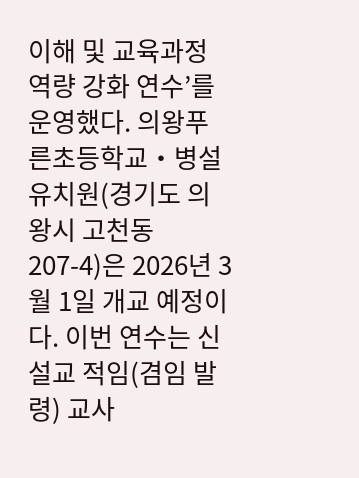이해 및 교육과정 역량 강화 연수’를 운영했다. 의왕푸른초등학교‧병설유치원(경기도 의왕시 고천동 207-4)은 2026년 3월 1일 개교 예정이다. 이번 연수는 신설교 적임(겸임 발령) 교사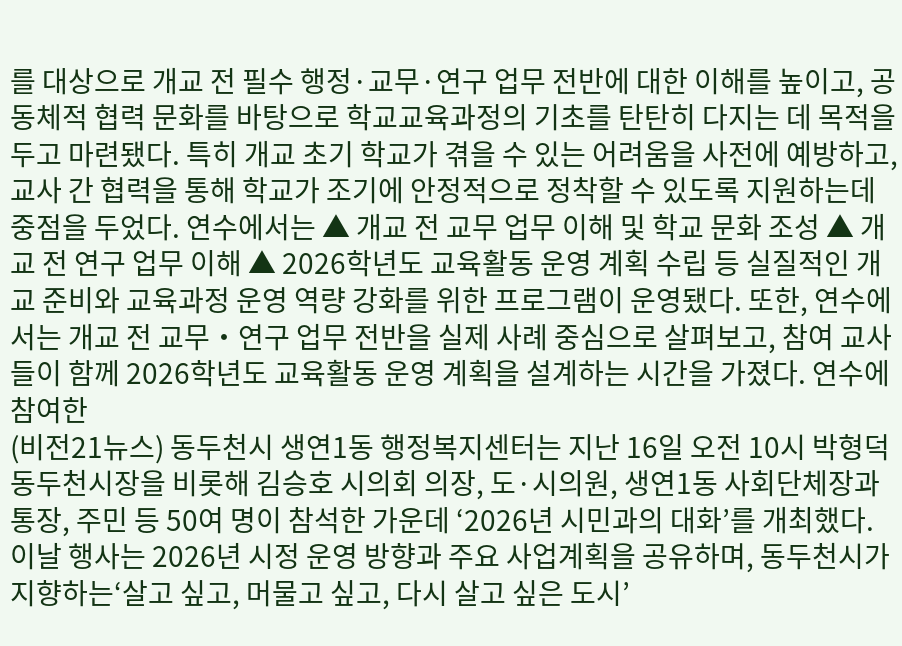를 대상으로 개교 전 필수 행정·교무·연구 업무 전반에 대한 이해를 높이고, 공동체적 협력 문화를 바탕으로 학교교육과정의 기초를 탄탄히 다지는 데 목적을 두고 마련됐다. 특히 개교 초기 학교가 겪을 수 있는 어려움을 사전에 예방하고, 교사 간 협력을 통해 학교가 조기에 안정적으로 정착할 수 있도록 지원하는데 중점을 두었다. 연수에서는 ▲ 개교 전 교무 업무 이해 및 학교 문화 조성 ▲ 개교 전 연구 업무 이해 ▲ 2026학년도 교육활동 운영 계획 수립 등 실질적인 개교 준비와 교육과정 운영 역량 강화를 위한 프로그램이 운영됐다. 또한, 연수에서는 개교 전 교무‧연구 업무 전반을 실제 사례 중심으로 살펴보고, 참여 교사들이 함께 2026학년도 교육활동 운영 계획을 설계하는 시간을 가졌다. 연수에 참여한
(비전21뉴스) 동두천시 생연1동 행정복지센터는 지난 16일 오전 10시 박형덕 동두천시장을 비롯해 김승호 시의회 의장, 도·시의원, 생연1동 사회단체장과 통장, 주민 등 50여 명이 참석한 가운데 ‘2026년 시민과의 대화’를 개최했다. 이날 행사는 2026년 시정 운영 방향과 주요 사업계획을 공유하며, 동두천시가 지향하는‘살고 싶고, 머물고 싶고, 다시 살고 싶은 도시’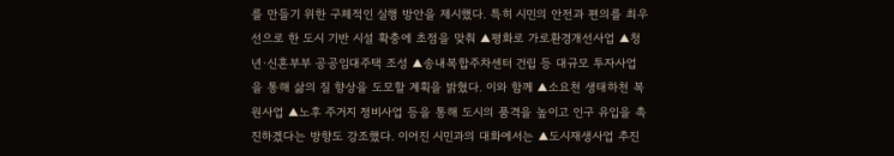를 만들기 위한 구체적인 실행 방안을 제시했다. 특히 시민의 안전과 편의를 최우선으로 한 도시 기반 시설 확충에 초점을 맞춰 ▲평화로 가로환경개선사업 ▲청년·신혼부부 공공임대주택 조성 ▲송내복합주차센터 건립 등 대규모 투자사업을 통해 삶의 질 향상을 도모할 계획을 밝혔다. 이와 함께 ▲소요천 생태하천 복원사업 ▲노후 주거지 정비사업 등을 통해 도시의 품격을 높이고 인구 유입을 촉진하겠다는 방향도 강조했다. 이어진 시민과의 대화에서는 ▲도시재생사업 추진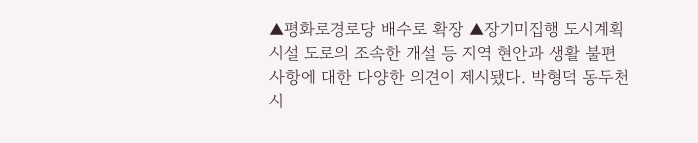▲평화로경로당 배수로 확장 ▲장기미집행 도시계획시설 도로의 조속한 개설 등 지역 현안과 생활 불편 사항에 대한 다양한 의견이 제시됐다. 박형덕 동두천시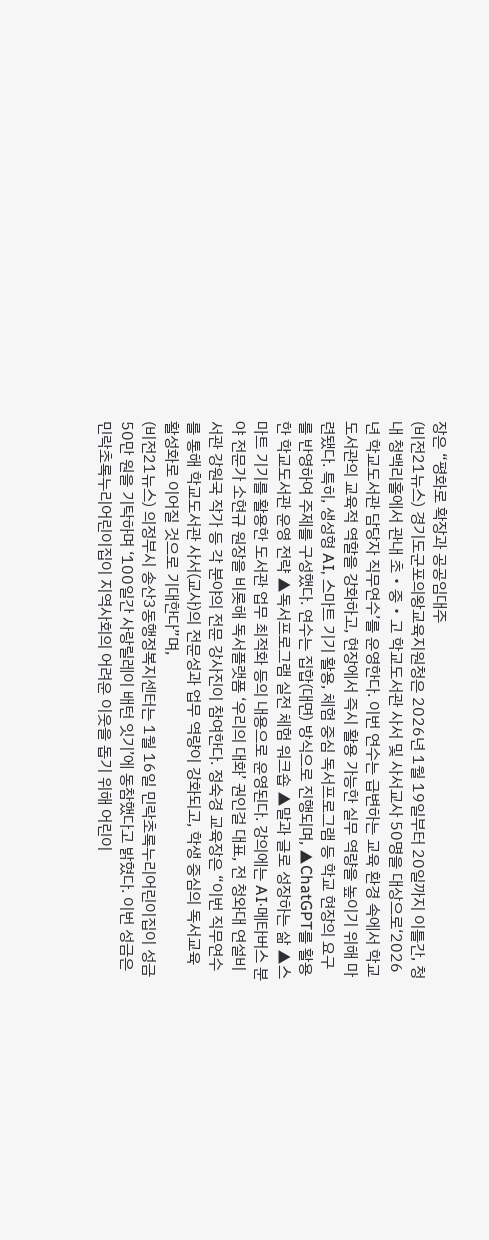장은 “평화로 확장과 공공임대주
(비전21뉴스) 경기도군포의왕교육지원청은 2026년 1월 19일부터 20일까지 이틀간, 청내 청백리홀에서 관내 초・중・고 학교도서관 사서 및 사서교사 50명을 대상으로‘2026년 학교도서관 담당자 직무연수’를 운영한다. 이번 연수는 급변하는 교육 환경 속에서 학교도서관의 교육적 역할을 강화하고, 현장에서 즉시 활용 가능한 실무 역량을 높이기 위해 마련됐다. 특히, 생성형 AI, 스마트 기기 활용, 체험 중심 독서프로그램 등 학교 현장의 요구를 반영하여 주제를 구성했다. 연수는 집합(대면) 방식으로 진행되며, ▲ChatGPT를 활용한 학교도서관 운영 전략 ▲독서프로그램 실전 체험 워크숍 ▲말과 글로 성장하는 삶 ▲스마트 기기를 활용한 도서관 업무 최적화 등의 내용으로 운영된다. 강의에는 AI·메타버스 분야 전문가 소현규 원장을 비롯해 독서플랫폼 ‘우리의 대화’ 권인걸 대표, 전 청와대 연설비서관 강원국 작가 등 각 분야의 전문 강사진이 참여한다. 정숙경 교육장은 “이번 직무연수를 통해 학교도서관 사서(교사)의 전문성과 업무 역량이 강화되고, 학생 중심의 독서교육 활성화로 이어질 것으로 기대한다”며,
(비전21뉴스) 의정부시 송산3동행정복지센터는 1월 16일 민락초록누리어린이집이 성금 50만 원을 기탁하며 ‘100일간 사랑릴레이 배턴 잇기’에 동참했다고 밝혔다. 이번 성금은 민락초록누리어린이집이 지역사회의 어려운 이웃을 돕기 위해 어린이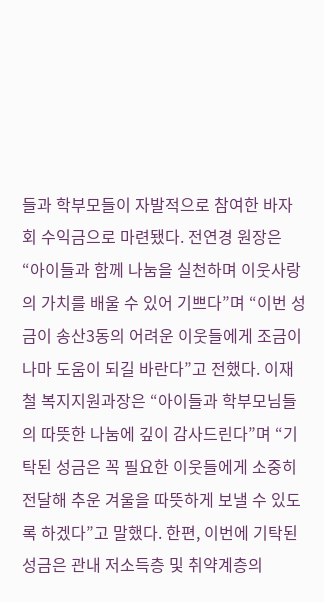들과 학부모들이 자발적으로 참여한 바자회 수익금으로 마련됐다. 전연경 원장은 “아이들과 함께 나눔을 실천하며 이웃사랑의 가치를 배울 수 있어 기쁘다”며 “이번 성금이 송산3동의 어려운 이웃들에게 조금이나마 도움이 되길 바란다”고 전했다. 이재철 복지지원과장은 “아이들과 학부모님들의 따뜻한 나눔에 깊이 감사드린다”며 “기탁된 성금은 꼭 필요한 이웃들에게 소중히 전달해 추운 겨울을 따뜻하게 보낼 수 있도록 하겠다”고 말했다. 한편, 이번에 기탁된 성금은 관내 저소득층 및 취약계층의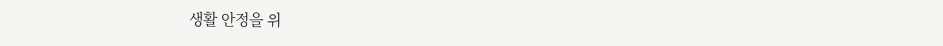생활 안정을 위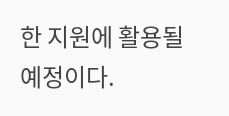한 지원에 활용될 예정이다.